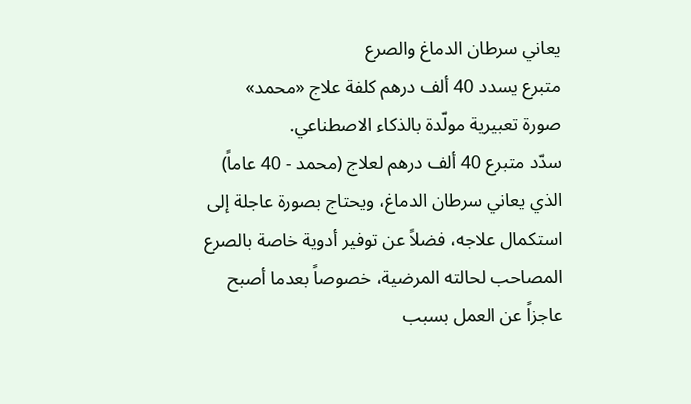يعاني سرطان الدماغ والصرع
متبرع يسدد 40 ألف درهم كلفة علاج «محمد»
صورة تعبيرية مولّدة بالذكاء الاصطناعي.
سدّد متبرع 40 ألف درهم لعلاج (محمد - 40 عاماً) الذي يعاني سرطان الدماغ، ويحتاج بصورة عاجلة إلى استكمال علاجه، فضلاً عن توفير أدوية خاصة بالصرع المصاحب لحالته المرضية، خصوصاً بعدما أصبح عاجزاً عن العمل بسبب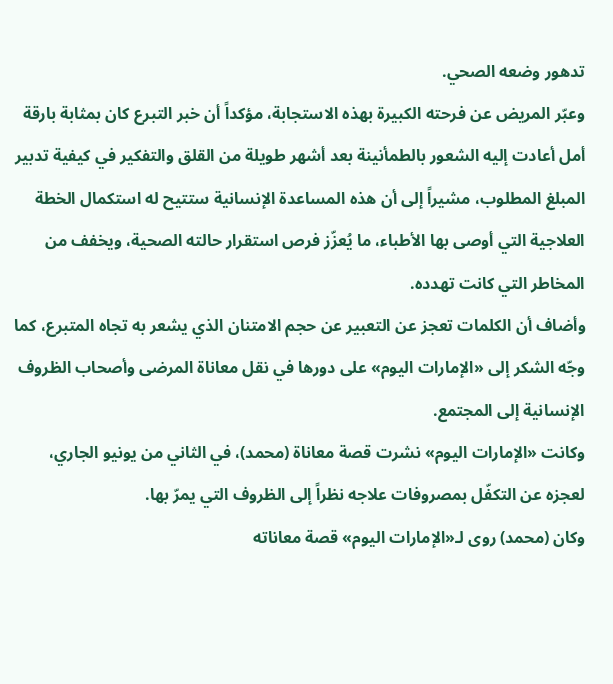تدهور وضعه الصحي.
وعبّر المريض عن فرحته الكبيرة بهذه الاستجابة، مؤكداً أن خبر التبرع كان بمثابة بارقة أمل أعادت إليه الشعور بالطمأنينة بعد أشهر طويلة من القلق والتفكير في كيفية تدبير المبلغ المطلوب، مشيراً إلى أن هذه المساعدة الإنسانية ستتيح له استكمال الخطة العلاجية التي أوصى بها الأطباء، ما يُعزّز فرص استقرار حالته الصحية، ويخفف من المخاطر التي كانت تهدده.
وأضاف أن الكلمات تعجز عن التعبير عن حجم الامتنان الذي يشعر به تجاه المتبرع، كما وجّه الشكر إلى «الإمارات اليوم» على دورها في نقل معاناة المرضى وأصحاب الظروف الإنسانية إلى المجتمع.
وكانت «الإمارات اليوم» نشرت قصة معاناة (محمد)، في الثاني من يونيو الجاري، لعجزه عن التكفّل بمصروفات علاجه نظراً إلى الظروف التي يمرّ بها.
وكان (محمد) روى لـ«الإمارات اليوم» قصة معاناته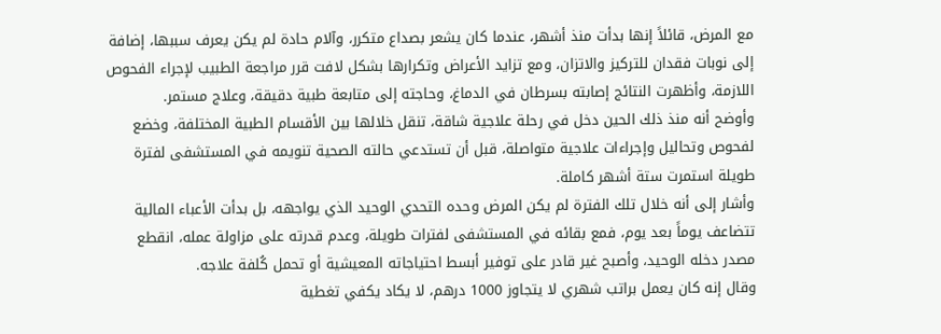مع المرض، قائلاً إنها بدأت منذ أشهر، عندما كان يشعر بصداع متكرر، وآلام حادة لم يكن يعرف سببها، إضافة إلى نوبات فقدان للتركيز والاتزان، ومع تزايد الأعراض وتكرارها بشكل لافت قرر مراجعة الطبيب لإجراء الفحوص اللازمة، وأظهرت النتائج إصابته بسرطان في الدماغ، وحاجته إلى متابعة طبية دقيقة، وعلاج مستمر.
وأوضح أنه منذ ذلك الحين دخل في رحلة علاجية شاقة، تنقل خلالها بين الأقسام الطبية المختلفة، وخضع لفحوص وتحاليل وإجراءات علاجية متواصلة، قبل أن تستدعي حالته الصحية تنويمه في المستشفى لفترة طويلة استمرت ستة أشهر كاملة.
وأشار إلى أنه خلال تلك الفترة لم يكن المرض وحده التحدي الوحيد الذي يواجهه، بل بدأت الأعباء المالية تتضاعف يوماً بعد يوم، فمع بقائه في المستشفى لفترات طويلة، وعدم قدرته على مزاولة عمله، انقطع مصدر دخله الوحيد، وأصبح غير قادر على توفير أبسط احتياجاته المعيشية أو تحمل كُلفة علاجه.
وقال إنه كان يعمل براتب شهري لا يتجاوز 1000 درهم، لا يكاد يكفي تغطية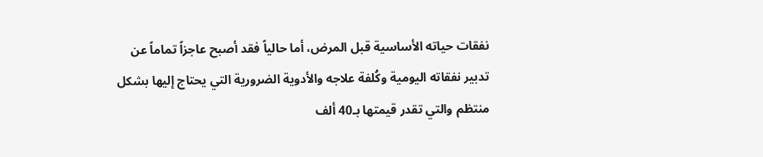نفقات حياته الأساسية قبل المرض، أما حالياً فقد أصبح عاجزاً تماماً عن تدبير نفقاته اليومية وكُلفة علاجه والأدوية الضرورية التي يحتاج إليها بشكل منتظم والتي تقدر قيمتها بـ40 ألف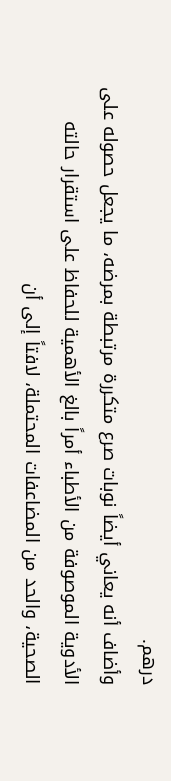درهم.
وأضاف أنه يعاني أيضاً نوبات صرع متكررة مرتبطة بمرضه، ما يجعل حصوله على الأدوية الموصوفة من الأطباء أمراً بالغ الأهمية للحفاظ على استقرار حالته الصحية، والحد من المضاعفات المحتملة، لافتاً إلى أن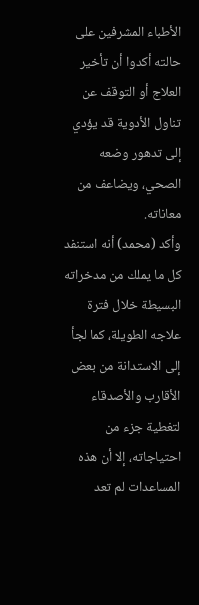الأطباء المشرفين على حالته أكدوا أن تأخير العلاج أو التوقف عن تناول الأدوية قد يؤدي إلى تدهور وضعه الصحي، ويضاعف من معاناته.
وأكد (محمد) أنه استنفد كل ما يملك من مدخراته البسيطة خلال فترة علاجه الطويلة، كما لجأ إلى الاستدانة من بعض الأقارب والأصدقاء لتغطية جزء من احتياجاته، إلا أن هذه المساعدات لم تعد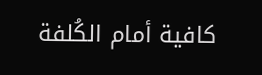كافية أمام الكُلفة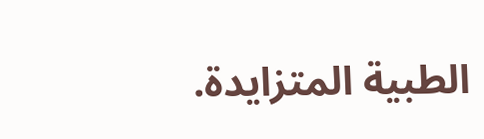الطبية المتزايدة.